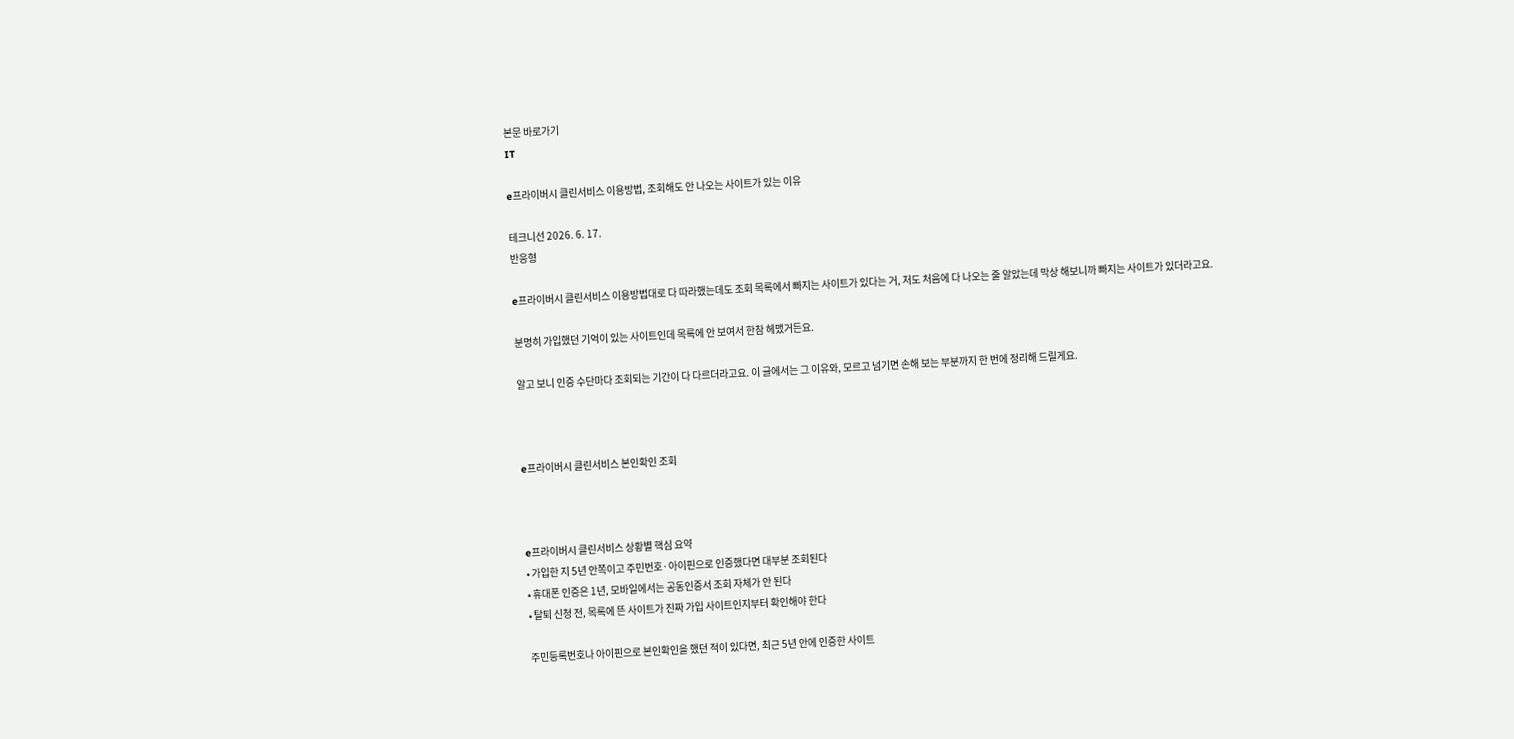본문 바로가기
IT

e프라이버시 클린서비스 이용방법, 조회해도 안 나오는 사이트가 있는 이유

테크니선 2026. 6. 17.
반응형

e프라이버시 클린서비스 이용방법대로 다 따라했는데도 조회 목록에서 빠지는 사이트가 있다는 거, 저도 처음에 다 나오는 줄 알았는데 막상 해보니까 빠지는 사이트가 있더라고요.

분명히 가입했던 기억이 있는 사이트인데 목록에 안 보여서 한참 헤맸거든요.

알고 보니 인증 수단마다 조회되는 기간이 다 다르더라고요. 이 글에서는 그 이유와, 모르고 넘기면 손해 보는 부분까지 한 번에 정리해 드릴게요.



e프라이버시 클린서비스 본인확인 조회



e프라이버시 클린서비스 상황별 핵심 요약
• 가입한 지 5년 안쪽이고 주민번호·아이핀으로 인증했다면 대부분 조회된다
• 휴대폰 인증은 1년, 모바일에서는 공동인증서 조회 자체가 안 된다
• 탈퇴 신청 전, 목록에 뜬 사이트가 진짜 가입 사이트인지부터 확인해야 한다

주민등록번호나 아이핀으로 본인확인을 했던 적이 있다면, 최근 5년 안에 인증한 사이트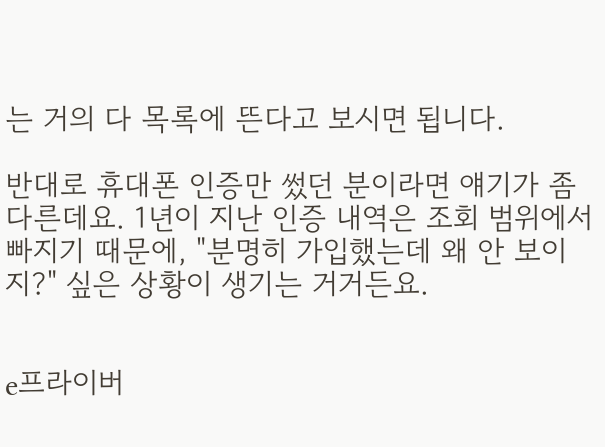는 거의 다 목록에 뜬다고 보시면 됩니다.

반대로 휴대폰 인증만 썼던 분이라면 얘기가 좀 다른데요. 1년이 지난 인증 내역은 조회 범위에서 빠지기 때문에, "분명히 가입했는데 왜 안 보이지?" 싶은 상황이 생기는 거거든요.


e프라이버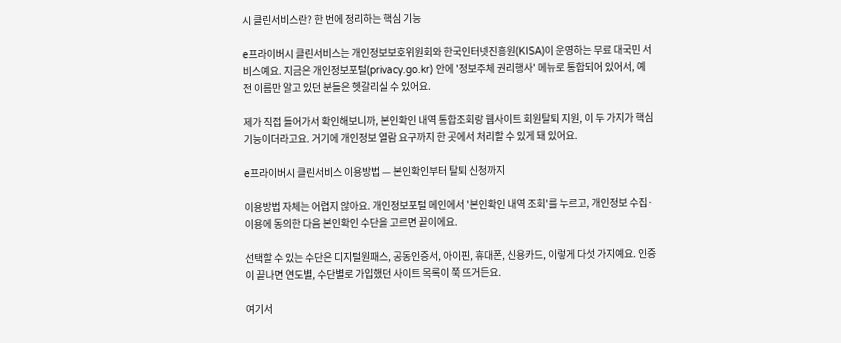시 클린서비스란? 한 번에 정리하는 핵심 기능

e프라이버시 클린서비스는 개인정보보호위원회와 한국인터넷진흥원(KISA)이 운영하는 무료 대국민 서비스예요. 지금은 개인정보포털(privacy.go.kr) 안에 '정보주체 권리행사' 메뉴로 통합되어 있어서, 예전 이름만 알고 있던 분들은 헷갈리실 수 있어요.

제가 직접 들어가서 확인해보니까, 본인확인 내역 통합조회랑 웹사이트 회원탈퇴 지원, 이 두 가지가 핵심 기능이더라고요. 거기에 개인정보 열람 요구까지 한 곳에서 처리할 수 있게 돼 있어요.

e프라이버시 클린서비스 이용방법 — 본인확인부터 탈퇴 신청까지

이용방법 자체는 어렵지 않아요. 개인정보포털 메인에서 '본인확인 내역 조회'를 누르고, 개인정보 수집·이용에 동의한 다음 본인확인 수단을 고르면 끝이에요.

선택할 수 있는 수단은 디지털원패스, 공동인증서, 아이핀, 휴대폰, 신용카드, 이렇게 다섯 가지예요. 인증이 끝나면 연도별, 수단별로 가입했던 사이트 목록이 쭉 뜨거든요.

여기서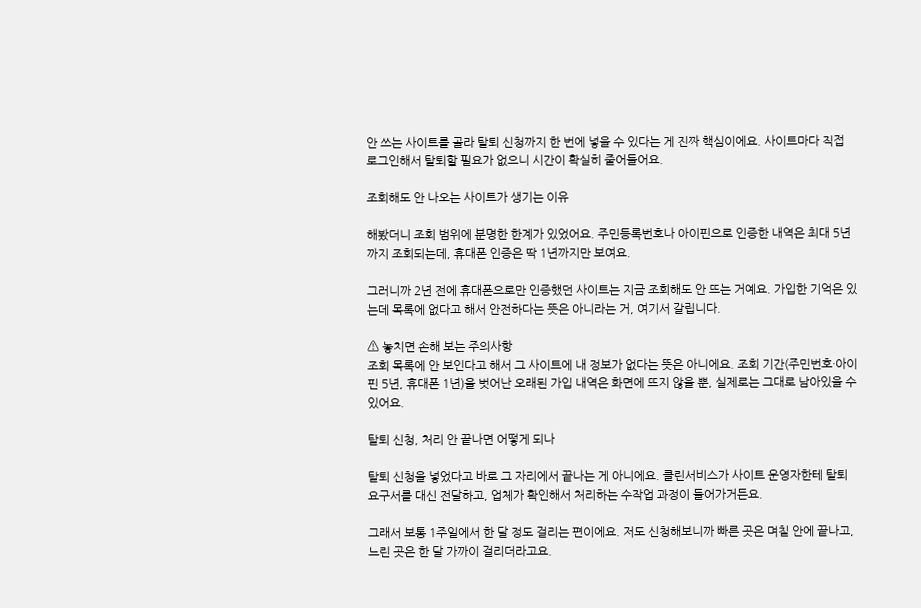안 쓰는 사이트를 골라 탈퇴 신청까지 한 번에 넣을 수 있다는 게 진짜 핵심이에요. 사이트마다 직접 로그인해서 탈퇴할 필요가 없으니 시간이 확실히 줄어들어요.

조회해도 안 나오는 사이트가 생기는 이유

해봤더니 조회 범위에 분명한 한계가 있었어요. 주민등록번호나 아이핀으로 인증한 내역은 최대 5년까지 조회되는데, 휴대폰 인증은 딱 1년까지만 보여요.

그러니까 2년 전에 휴대폰으로만 인증했던 사이트는 지금 조회해도 안 뜨는 거예요. 가입한 기억은 있는데 목록에 없다고 해서 안전하다는 뜻은 아니라는 거, 여기서 갈립니다.

⚠ 놓치면 손해 보는 주의사항
조회 목록에 안 보인다고 해서 그 사이트에 내 정보가 없다는 뜻은 아니에요. 조회 기간(주민번호·아이핀 5년, 휴대폰 1년)을 벗어난 오래된 가입 내역은 화면에 뜨지 않을 뿐, 실제로는 그대로 남아있을 수 있어요.

탈퇴 신청, 처리 안 끝나면 어떻게 되나

탈퇴 신청을 넣었다고 바로 그 자리에서 끝나는 게 아니에요. 클린서비스가 사이트 운영자한테 탈퇴 요구서를 대신 전달하고, 업체가 확인해서 처리하는 수작업 과정이 들어가거든요.

그래서 보통 1주일에서 한 달 정도 걸리는 편이에요. 저도 신청해보니까 빠른 곳은 며칠 안에 끝나고, 느린 곳은 한 달 가까이 걸리더라고요.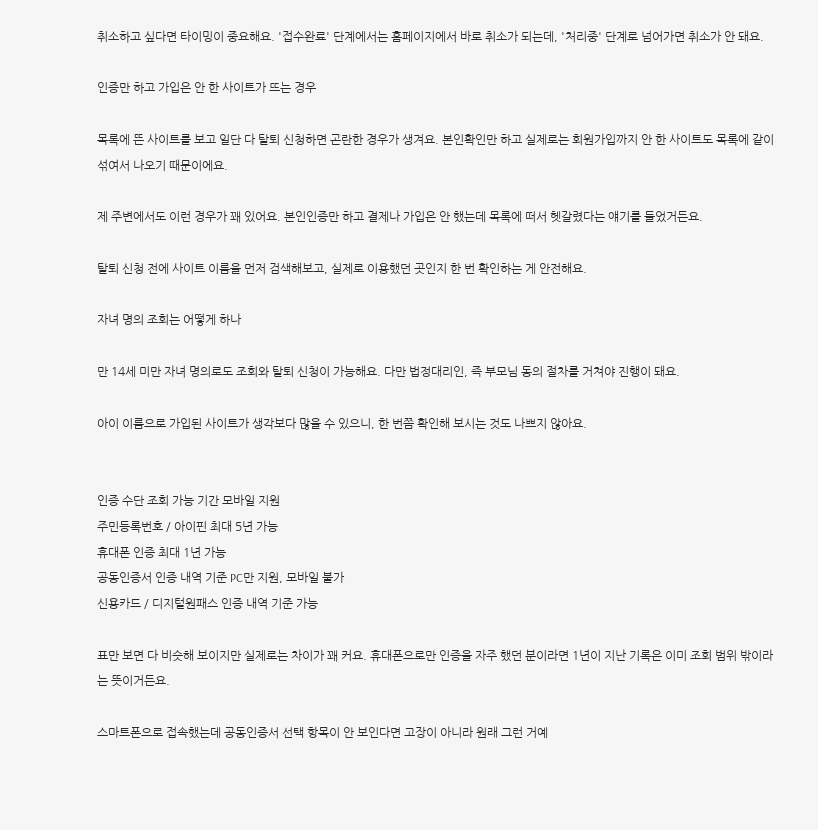취소하고 싶다면 타이밍이 중요해요. '접수완료' 단계에서는 홈페이지에서 바로 취소가 되는데, '처리중' 단계로 넘어가면 취소가 안 돼요.

인증만 하고 가입은 안 한 사이트가 뜨는 경우

목록에 뜬 사이트를 보고 일단 다 탈퇴 신청하면 곤란한 경우가 생겨요. 본인확인만 하고 실제로는 회원가입까지 안 한 사이트도 목록에 같이 섞여서 나오기 때문이에요.

제 주변에서도 이런 경우가 꽤 있어요. 본인인증만 하고 결제나 가입은 안 했는데 목록에 떠서 헷갈렸다는 얘기를 들었거든요.

탈퇴 신청 전에 사이트 이름을 먼저 검색해보고, 실제로 이용했던 곳인지 한 번 확인하는 게 안전해요.

자녀 명의 조회는 어떻게 하나

만 14세 미만 자녀 명의로도 조회와 탈퇴 신청이 가능해요. 다만 법정대리인, 즉 부모님 동의 절차를 거쳐야 진행이 돼요.

아이 이름으로 가입된 사이트가 생각보다 많을 수 있으니, 한 번쯤 확인해 보시는 것도 나쁘지 않아요.


인증 수단 조회 가능 기간 모바일 지원
주민등록번호 / 아이핀 최대 5년 가능
휴대폰 인증 최대 1년 가능
공동인증서 인증 내역 기준 PC만 지원, 모바일 불가
신용카드 / 디지털원패스 인증 내역 기준 가능

표만 보면 다 비슷해 보이지만 실제로는 차이가 꽤 커요. 휴대폰으로만 인증을 자주 했던 분이라면 1년이 지난 기록은 이미 조회 범위 밖이라는 뜻이거든요.

스마트폰으로 접속했는데 공동인증서 선택 항목이 안 보인다면 고장이 아니라 원래 그런 거예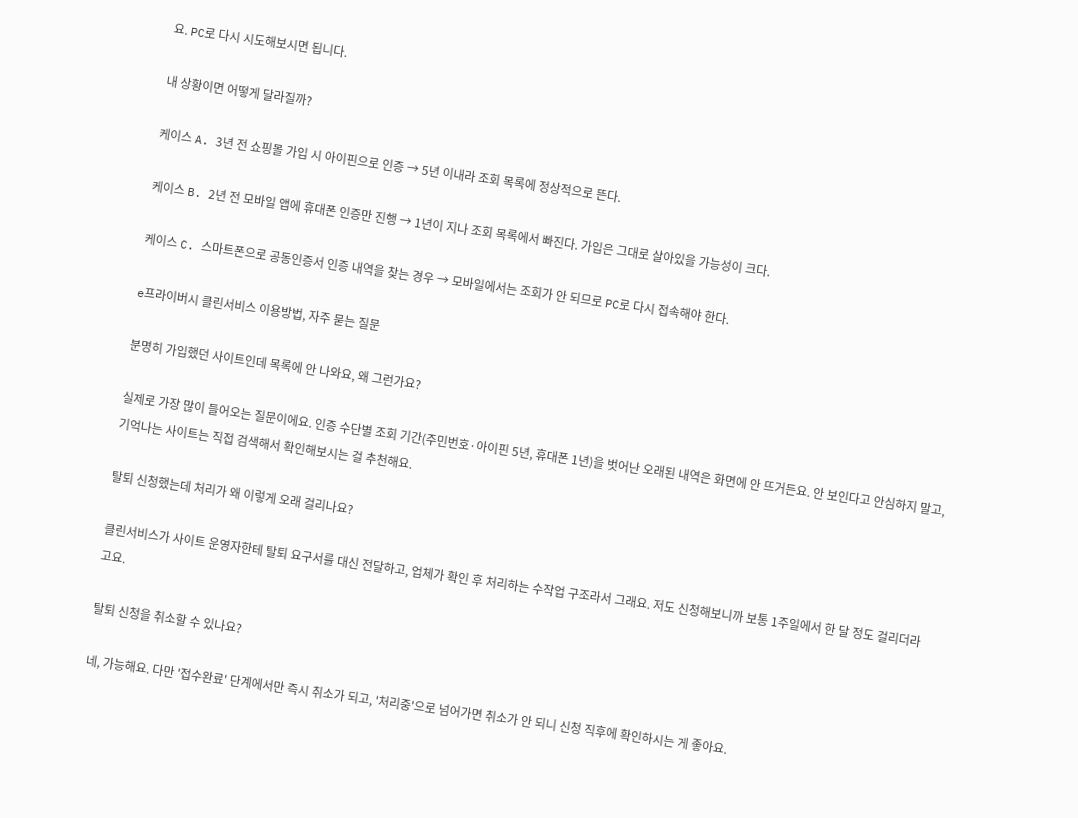요. PC로 다시 시도해보시면 됩니다.

내 상황이면 어떻게 달라질까?

케이스 A. 3년 전 쇼핑몰 가입 시 아이핀으로 인증 → 5년 이내라 조회 목록에 정상적으로 뜬다.

케이스 B. 2년 전 모바일 앱에 휴대폰 인증만 진행 → 1년이 지나 조회 목록에서 빠진다. 가입은 그대로 살아있을 가능성이 크다.

케이스 C. 스마트폰으로 공동인증서 인증 내역을 찾는 경우 → 모바일에서는 조회가 안 되므로 PC로 다시 접속해야 한다.

e프라이버시 클린서비스 이용방법, 자주 묻는 질문

분명히 가입했던 사이트인데 목록에 안 나와요, 왜 그런가요?

실제로 가장 많이 들어오는 질문이에요. 인증 수단별 조회 기간(주민번호·아이핀 5년, 휴대폰 1년)을 벗어난 오래된 내역은 화면에 안 뜨거든요. 안 보인다고 안심하지 말고, 기억나는 사이트는 직접 검색해서 확인해보시는 걸 추천해요.

탈퇴 신청했는데 처리가 왜 이렇게 오래 걸리나요?

클린서비스가 사이트 운영자한테 탈퇴 요구서를 대신 전달하고, 업체가 확인 후 처리하는 수작업 구조라서 그래요. 저도 신청해보니까 보통 1주일에서 한 달 정도 걸리더라고요.

탈퇴 신청을 취소할 수 있나요?

네, 가능해요. 다만 '접수완료' 단계에서만 즉시 취소가 되고, '처리중'으로 넘어가면 취소가 안 되니 신청 직후에 확인하시는 게 좋아요.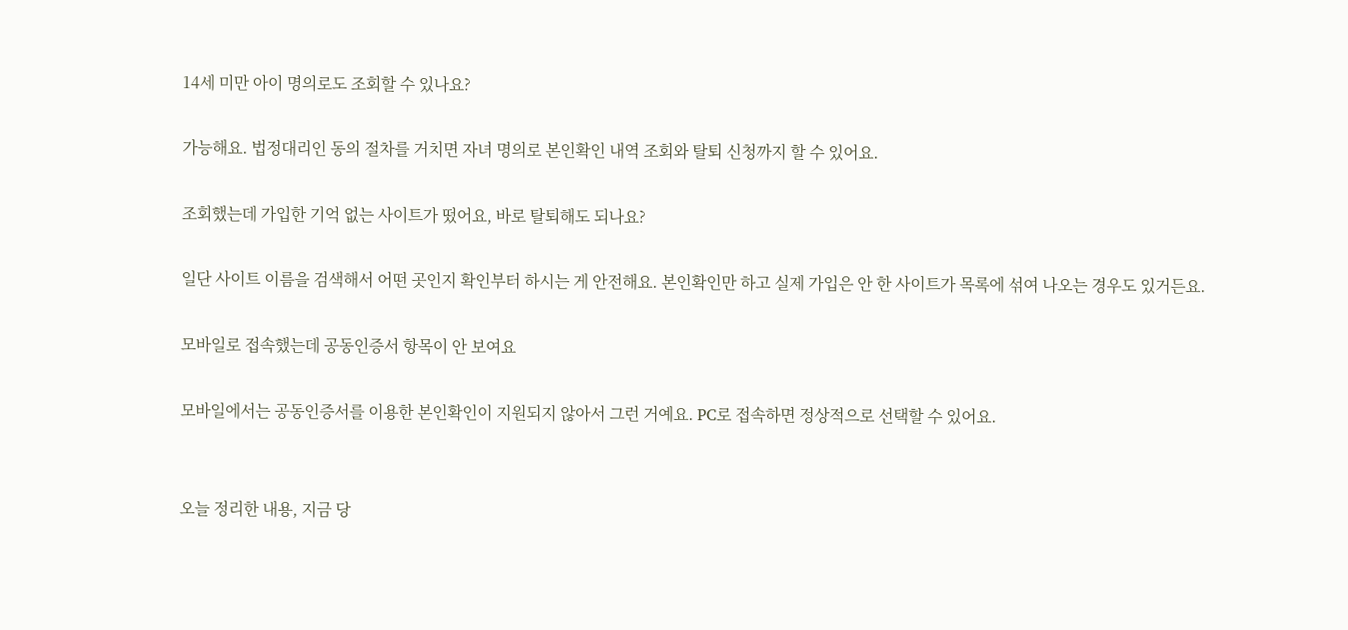14세 미만 아이 명의로도 조회할 수 있나요?

가능해요. 법정대리인 동의 절차를 거치면 자녀 명의로 본인확인 내역 조회와 탈퇴 신청까지 할 수 있어요.

조회했는데 가입한 기억 없는 사이트가 떴어요, 바로 탈퇴해도 되나요?

일단 사이트 이름을 검색해서 어떤 곳인지 확인부터 하시는 게 안전해요. 본인확인만 하고 실제 가입은 안 한 사이트가 목록에 섞여 나오는 경우도 있거든요.

모바일로 접속했는데 공동인증서 항목이 안 보여요

모바일에서는 공동인증서를 이용한 본인확인이 지원되지 않아서 그런 거예요. PC로 접속하면 정상적으로 선택할 수 있어요.


오늘 정리한 내용, 지금 당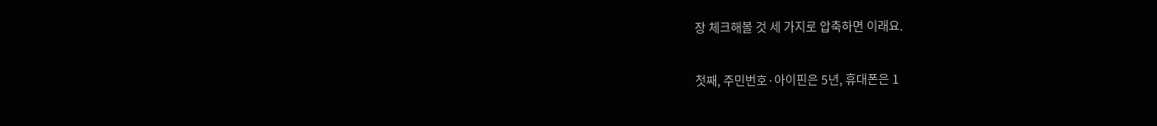장 체크해볼 것 세 가지로 압축하면 이래요.

첫째, 주민번호·아이핀은 5년, 휴대폰은 1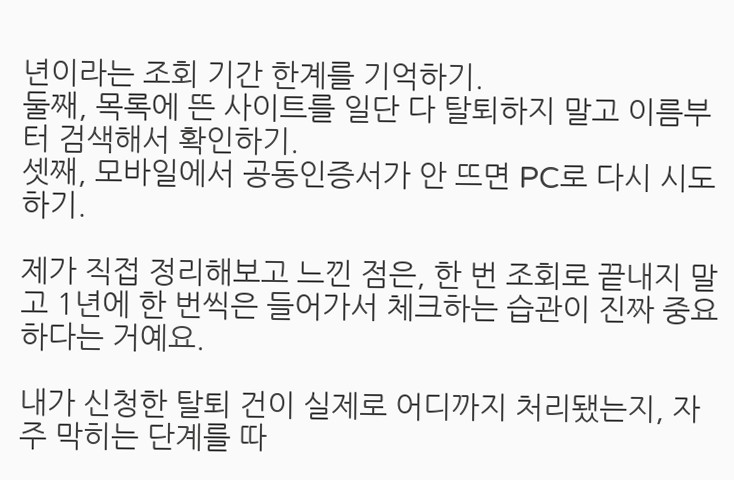년이라는 조회 기간 한계를 기억하기.
둘째, 목록에 뜬 사이트를 일단 다 탈퇴하지 말고 이름부터 검색해서 확인하기.
셋째, 모바일에서 공동인증서가 안 뜨면 PC로 다시 시도하기.

제가 직접 정리해보고 느낀 점은, 한 번 조회로 끝내지 말고 1년에 한 번씩은 들어가서 체크하는 습관이 진짜 중요하다는 거예요.

내가 신청한 탈퇴 건이 실제로 어디까지 처리됐는지, 자주 막히는 단계를 따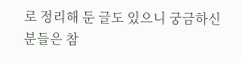로 정리해 둔 글도 있으니 궁금하신 분들은 참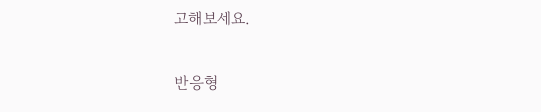고해보세요.

반응형